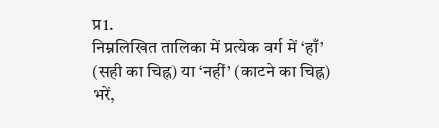प्र1.
निम्नलिखित तालिका में प्रत्येक वर्ग में ‘हाँ’ (सही का चिह्न) या ‘नहीं’ (काटने का चिह्न) भरें,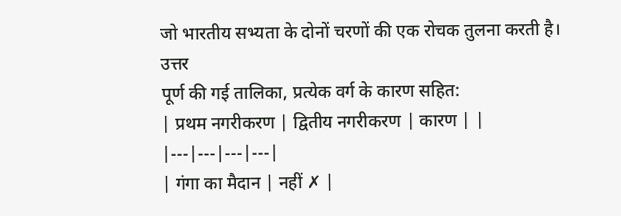जो भारतीय सभ्यता के दोनों चरणों की एक रोचक तुलना करती है।
उत्तर
पूर्ण की गई तालिका, प्रत्येक वर्ग के कारण सहित:
| प्रथम नगरीकरण | द्वितीय नगरीकरण | कारण | |
|---|---|---|---|
| गंगा का मैदान | नहीं ✗ |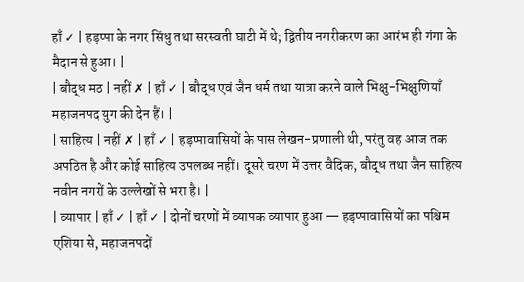हाँ ✓ | हड़प्पा के नगर सिंधु तथा सरस्वती घाटी में थे; द्वितीय नगरीकरण का आरंभ ही गंगा के मैदान से हुआ। |
| बौद्ध मठ | नहीं ✗ | हाँ ✓ | बौद्ध एवं जैन धर्म तथा यात्रा करने वाले भिक्षु-भिक्षुणियाँ महाजनपद युग की देन हैं। |
| साहित्य | नहीं ✗ | हाँ ✓ | हड़प्पावासियों के पास लेखन-प्रणाली थी, परंतु वह आज तक अपठित है और कोई साहित्य उपलब्ध नहीं। दूसरे चरण में उत्तर वैदिक, बौद्ध तथा जैन साहित्य नवीन नगरों के उल्लेखों से भरा है। |
| व्यापार | हाँ ✓ | हाँ ✓ | दोनों चरणों में व्यापक व्यापार हुआ — हड़प्पावासियों का पश्चिम एशिया से, महाजनपदों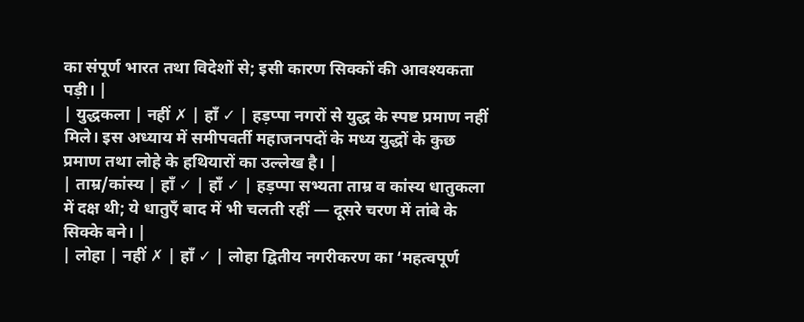का संपूर्ण भारत तथा विदेशों से; इसी कारण सिक्कों की आवश्यकता पड़ी। |
| युद्धकला | नहीं ✗ | हाँ ✓ | हड़प्पा नगरों से युद्ध के स्पष्ट प्रमाण नहीं मिले। इस अध्याय में समीपवर्ती महाजनपदों के मध्य युद्धों के कुछ प्रमाण तथा लोहे के हथियारों का उल्लेख है। |
| ताम्र/कांस्य | हाँ ✓ | हाँ ✓ | हड़प्पा सभ्यता ताम्र व कांस्य धातुकला में दक्ष थी; ये धातुएँ बाद में भी चलती रहीं — दूसरे चरण में तांबे के सिक्के बने। |
| लोहा | नहीं ✗ | हाँ ✓ | लोहा द्वितीय नगरीकरण का ‘महत्वपूर्ण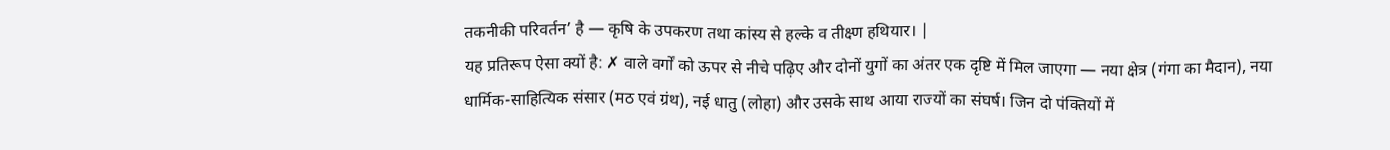तकनीकी परिवर्तन’ है — कृषि के उपकरण तथा कांस्य से हल्के व तीक्ष्ण हथियार। |
यह प्रतिरूप ऐसा क्यों है: ✗ वाले वर्गों को ऊपर से नीचे पढ़िए और दोनों युगों का अंतर एक दृष्टि में मिल जाएगा — नया क्षेत्र (गंगा का मैदान), नया धार्मिक-साहित्यिक संसार (मठ एवं ग्रंथ), नई धातु (लोहा) और उसके साथ आया राज्यों का संघर्ष। जिन दो पंक्तियों में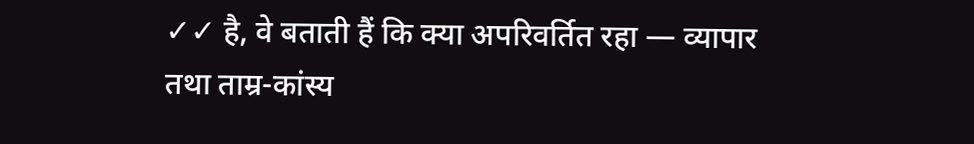✓✓ है, वे बताती हैं कि क्या अपरिवर्तित रहा — व्यापार तथा ताम्र-कांस्य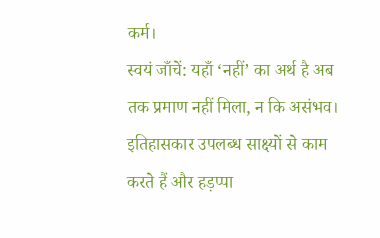कर्म।
स्वयं जाँचें: यहाँ ‘नहीं’ का अर्थ है अब तक प्रमाण नहीं मिला, न कि असंभव। इतिहासकार उपलब्ध साक्ष्यों से काम करते हैं और हड़प्पा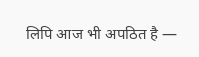लिपि आज भी अपठित है —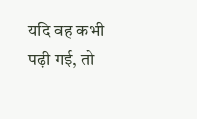यदि वह कभी पढ़ी गई, तो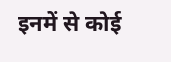इनमें से कोई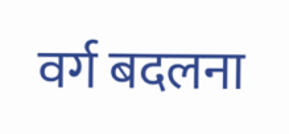वर्ग बदलना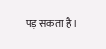पड़ सकता है।